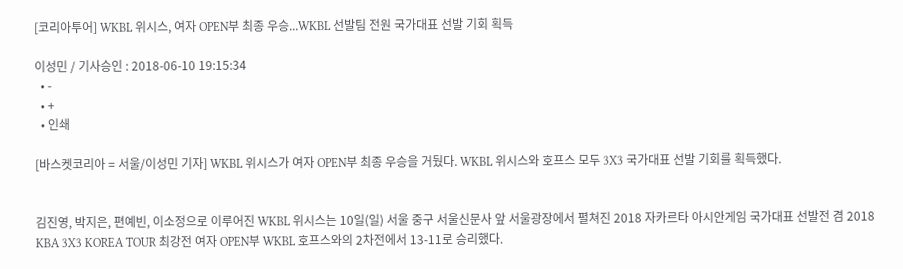[코리아투어] WKBL 위시스, 여자 OPEN부 최종 우승...WKBL 선발팀 전원 국가대표 선발 기회 획득

이성민 / 기사승인 : 2018-06-10 19:15:34
  • -
  • +
  • 인쇄

[바스켓코리아 = 서울/이성민 기자] WKBL 위시스가 여자 OPEN부 최종 우승을 거뒀다. WKBL 위시스와 호프스 모두 3X3 국가대표 선발 기회를 획득했다.


김진영, 박지은, 편예빈, 이소정으로 이루어진 WKBL 위시스는 10일(일) 서울 중구 서울신문사 앞 서울광장에서 펼쳐진 2018 자카르타 아시안게임 국가대표 선발전 겸 2018 KBA 3X3 KOREA TOUR 최강전 여자 OPEN부 WKBL 호프스와의 2차전에서 13-11로 승리했다.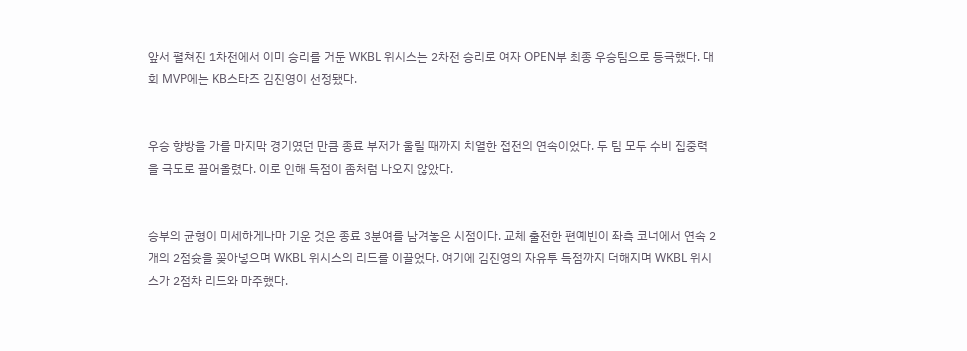앞서 펼쳐진 1차전에서 이미 승리를 거둔 WKBL 위시스는 2차전 승리로 여자 OPEN부 최종 우승팀으로 등극했다. 대회 MVP에는 KB스타즈 김진영이 선정됐다.


우승 향방을 가를 마지막 경기였던 만큼 종료 부저가 울릴 때까지 치열한 접전의 연속이었다. 두 팀 모두 수비 집중력을 극도로 끌어올렸다. 이로 인해 득점이 좀처럼 나오지 않았다.


승부의 균형이 미세하게나마 기운 것은 종료 3분여를 남겨놓은 시점이다. 교체 출전한 편예빈이 좌측 코너에서 연속 2개의 2점슛을 꽂아넣으며 WKBL 위시스의 리드를 이끌었다. 여기에 김진영의 자유투 득점까지 더해지며 WKBL 위시스가 2점차 리드와 마주했다.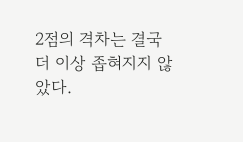2점의 격차는 결국 더 이상 좁혀지지 않았다.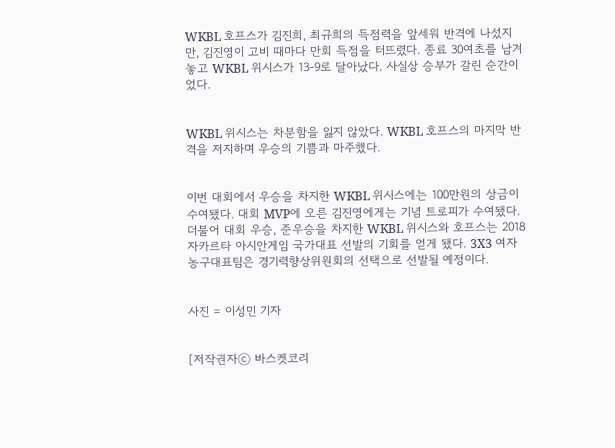WKBL 호프스가 김진희, 최규희의 득점력을 앞세워 반격에 나섰지만, 김진영이 고비 때마다 만회 득점을 터뜨렸다. 종료 30여초를 남겨놓고 WKBL 위시스가 13-9로 달아났다. 사실상 승부가 갈린 순간이었다.


WKBL 위시스는 차분함을 잃지 않았다. WKBL 호프스의 마지막 반격을 저지하며 우승의 기쁨과 마주했다.


이번 대회에서 우승을 차지한 WKBL 위시스에는 100만원의 상금이 수여됐다. 대회 MVP에 오른 김진영에게는 기념 트로피가 수여됐다. 더불어 대회 우승, 준우승을 차지한 WKBL 위시스와 호프스는 2018 자카르타 아시안게임 국가대표 선발의 기회를 얻게 됐다. 3X3 여자농구대표팀은 경기력향상위원회의 선택으로 선발될 예정이다.


사진 = 이성민 기자


[저작권자ⓒ 바스켓코리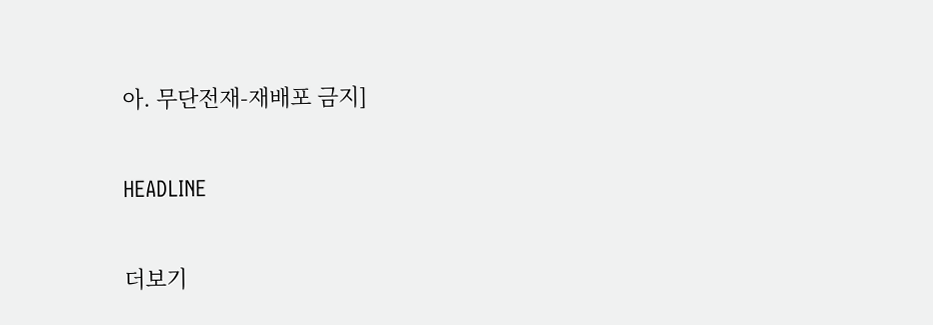아. 무단전재-재배포 금지]

HEADLINE

더보기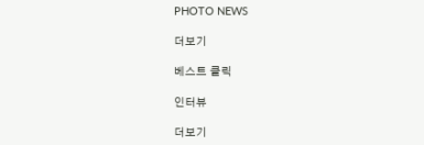PHOTO NEWS

더보기

베스트 클릭

인터뷰

더보기